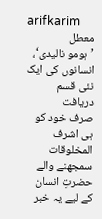arifkarim
معطل
’ہومو نالیدی‘، انسانوں کی ایک نئی قسم دریافت
صرف خود کو ہی اشرف المخلوقات سمجھنے والے حضرتِ انسان کے لیے یہ خبر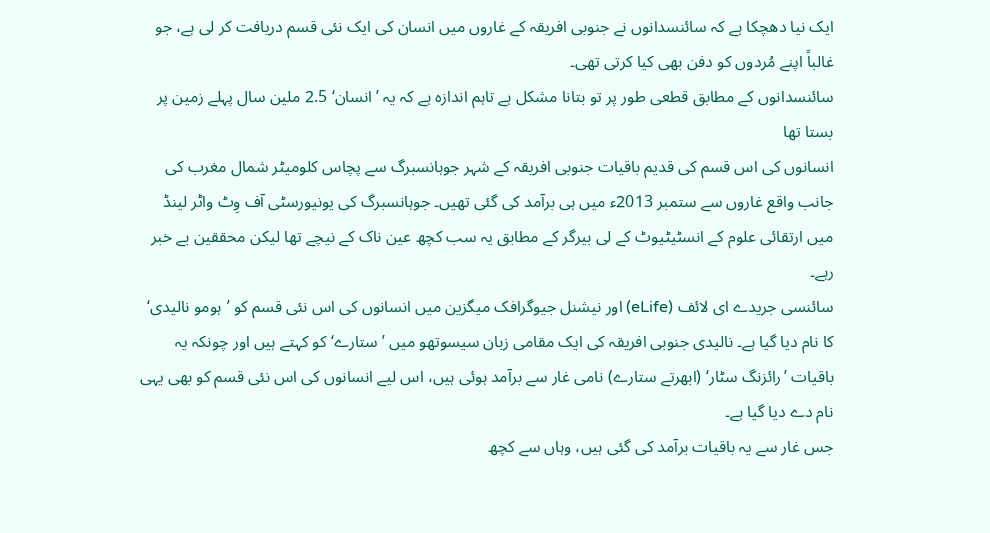ایک نیا دھچکا ہے کہ سائنسدانوں نے جنوبی افریقہ کے غاروں میں انسان کی ایک نئی قسم دریافت کر لی ہے، جو غالباً اپنے مُردوں کو دفن بھی کیا کرتی تھی۔
سائنسدانوں کے مطابق قطعی طور پر تو بتانا مشکل ہے تاہم اندازہ ہے کہ یہ ’انسان‘ 2.5 ملین سال پہلے زمین پر بستا تھا
انسانوں کی اس قسم کی قدیم باقیات جنوبی افریقہ کے شہر جوہانسبرگ سے پچاس کلومیٹر شمال مغرب کی جانب واقع غاروں سے ستمبر 2013ء میں ہی برآمد کی گئی تھیں۔ جوہانسبرگ کی یونیورسٹی آف وِٹ واٹر لینڈ میں ارتقائی علوم کے انسٹیٹیوٹ کے لی بیرگر کے مطابق یہ سب کچھ عین ناک کے نیچے تھا لیکن محققین بے خبر رہے۔
سائنسی جریدے ای لائف (eLife) اور نیشنل جیوگرافک میگزین میں انسانوں کی اس نئی قسم کو ’ہومو نالیدی‘ کا نام دیا گیا ہے۔ نالیدی جنوبی افریقہ کی ایک مقامی زبان سیسوتھو میں ’ستارے‘ کو کہتے ہیں اور چونکہ یہ باقیات ’رائزنگ سٹار‘ (ابھرتے ستارے) نامی غار سے برآمد ہوئی ہیں، اس لیے انسانوں کی اس نئی قسم کو بھی یہی نام دے دیا گیا ہے۔
جس غار سے یہ باقیات برآمد کی گئی ہیں، وہاں سے کچھ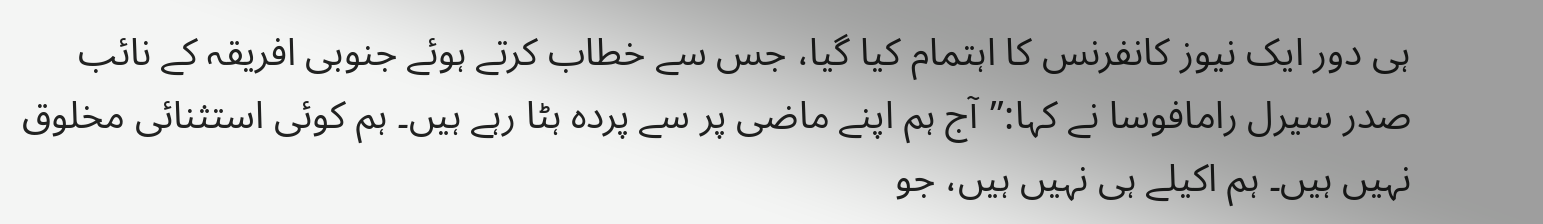ہی دور ایک نیوز کانفرنس کا اہتمام کیا گیا، جس سے خطاب کرتے ہوئے جنوبی افریقہ کے نائب صدر سیرل رامافوسا نے کہا:’’آج ہم اپنے ماضی پر سے پردہ ہٹا رہے ہیں۔ ہم کوئی استثنائی مخلوق نہیں ہیں۔ ہم اکیلے ہی نہیں ہیں، جو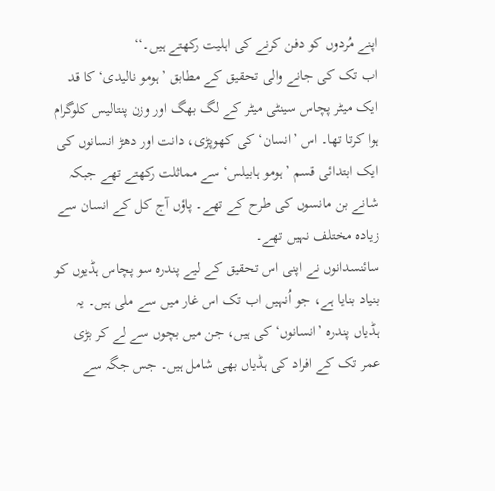اپنے مُردوں کو دفن کرنے کی اہلیت رکھتے ہیں۔‘‘
اب تک کی جانے والی تحقیق کے مطابق ’ہومو نالیدی‘ کا قد ایک میٹر پچاس سینٹی میٹر کے لگ بھگ اور وزن پنتالیس کلوگرام ہوا کرتا تھا۔ اس ’انسان‘ کی کھوپڑی، دانت اور دھڑ انسانوں کی ایک ابتدائی قسم ’ہومو ہابیلس‘ سے مماثلت رکھتے تھے جبکہ شانے بن مانسوں کی طرح کے تھے۔ پاؤں آج کل کے انسان سے زیادہ مختلف نہیں تھے۔
سائنسدانوں نے اپنی اس تحقیق کے لیے پندرہ سو پچاس ہڈیوں کو بنیاد بنایا ہے، جو اُنہیں اب تک اس غار میں سے ملی ہیں۔ یہ ہڈیاں پندرہ ’انسانوں‘ کی ہیں، جن میں بچوں سے لے کر بڑی عمر تک کے افراد کی ہڈیاں بھی شامل ہیں۔ جس جگہ سے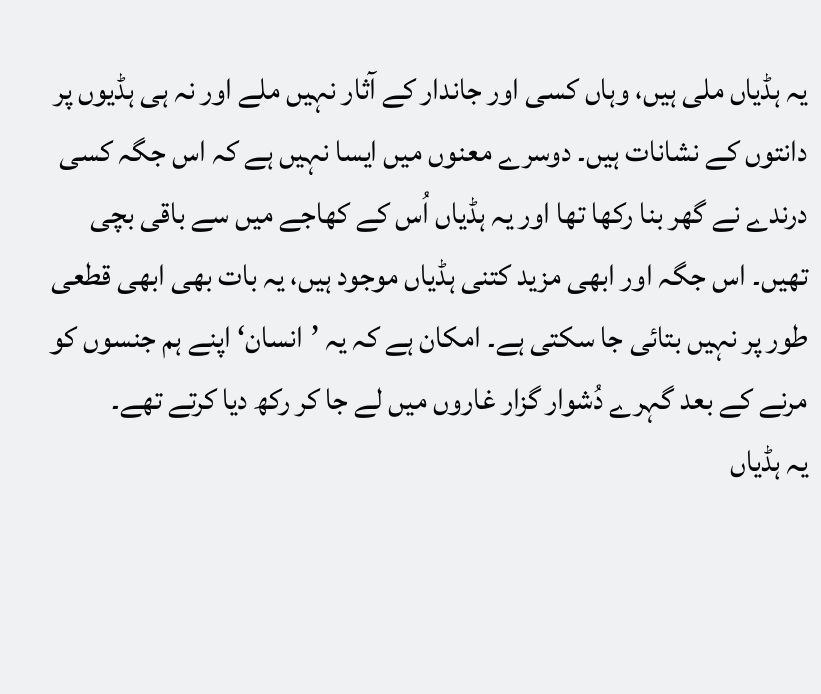یہ ہڈیاں ملی ہیں، وہاں کسی اور جاندار کے آثار نہیں ملے اور نہ ہی ہڈیوں پر دانتوں کے نشانات ہیں۔ دوسرے معنوں میں ایسا نہیں ہے کہ اس جگہ کسی درندے نے گھر بنا رکھا تھا اور یہ ہڈیاں اُس کے کھاجے میں سے باقی بچی تھیں۔ اس جگہ اور ابھی مزید کتنی ہڈیاں موجود ہیں، یہ بات بھی ابھی قطعی طور پر نہیں بتائی جا سکتی ہے۔ امکان ہے کہ یہ ’انسان‘ اپنے ہم جنسوں کو مرنے کے بعد گہرے دُشوار گزار غاروں میں لے جا کر رکھ دیا کرتے تھے۔
یہ ہڈیاں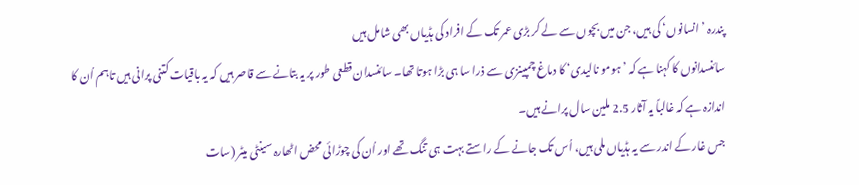پندرہ ’انسانوں‘ کی ہیں، جن میں بچوں سے لے کر بڑی عمر تک کے افراد کی ہڈیاں بھی شامل ہیں
سائنسدانوں کا کہنا ہے کہ ’ہومو نالیدی‘ کا دماغ چمپینزی سے ذرا سا ہی بڑا ہوتا تھا۔ سائنسدان قطعی طور پر یہ بتانے سے قاصر ہیں کہ یہ باقیات کتنی پرانی ہیں تاہم اُن کا اندازہ ہے کہ غالباً یہ آثار 2.5 ملین سال پرانے ہیں۔
جس غار کے اندر سے یہ ہڈیاں ملی ہیں، اُس تک جانے کے راستے بہت ہی تنگ تھے اور اُن کی چوڑائی محض اٹھارہ سینٹی میٹر (سات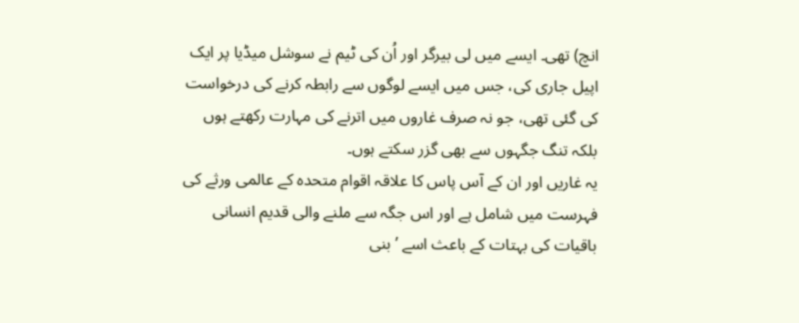انچ) تھی۔ ایسے میں لی بیرگر اور اُن کی ٹیم نے سوشل میڈیا پر ایک اپیل جاری کی، جس میں ایسے لوگوں سے رابطہ کرنے کی درخواست کی گئی تھی، جو نہ صرف غاروں میں اترنے کی مہارت رکھتے ہوں بلکہ تنگ جگہوں سے بھی گزر سکتے ہوں۔
یہ غاریں اور ان کے آس پاس کا علاقہ اقوام متحدہ کے عالمی ورثے کی فہرست میں شامل ہے اور اس جگہ سے ملنے والی قدیم انسانی باقیات کی بہتات کے باعث اسے ’بنی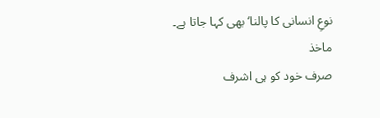نوعِ انسانی کا پالنا‘ بھی کہا جاتا ہے۔
ماخذ
صرف خود کو ہی اشرف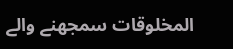المخلوقات سمجھنے والے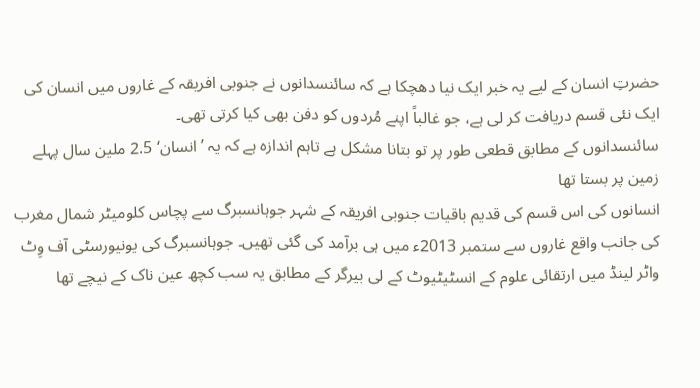حضرتِ انسان کے لیے یہ خبر ایک نیا دھچکا ہے کہ سائنسدانوں نے جنوبی افریقہ کے غاروں میں انسان کی ایک نئی قسم دریافت کر لی ہے، جو غالباً اپنے مُردوں کو دفن بھی کیا کرتی تھی۔
سائنسدانوں کے مطابق قطعی طور پر تو بتانا مشکل ہے تاہم اندازہ ہے کہ یہ ’انسان‘ 2.5 ملین سال پہلے زمین پر بستا تھا
انسانوں کی اس قسم کی قدیم باقیات جنوبی افریقہ کے شہر جوہانسبرگ سے پچاس کلومیٹر شمال مغرب کی جانب واقع غاروں سے ستمبر 2013ء میں ہی برآمد کی گئی تھیں۔ جوہانسبرگ کی یونیورسٹی آف وِٹ واٹر لینڈ میں ارتقائی علوم کے انسٹیٹیوٹ کے لی بیرگر کے مطابق یہ سب کچھ عین ناک کے نیچے تھا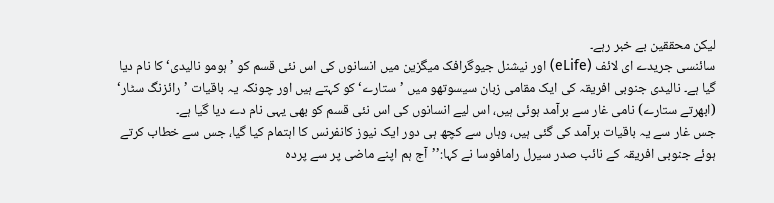لیکن محققین بے خبر رہے۔
سائنسی جریدے ای لائف (eLife) اور نیشنل جیوگرافک میگزین میں انسانوں کی اس نئی قسم کو ’ہومو نالیدی‘ کا نام دیا گیا ہے۔ نالیدی جنوبی افریقہ کی ایک مقامی زبان سیسوتھو میں ’ستارے‘ کو کہتے ہیں اور چونکہ یہ باقیات ’رائزنگ سٹار‘ (ابھرتے ستارے) نامی غار سے برآمد ہوئی ہیں، اس لیے انسانوں کی اس نئی قسم کو بھی یہی نام دے دیا گیا ہے۔
جس غار سے یہ باقیات برآمد کی گئی ہیں، وہاں سے کچھ ہی دور ایک نیوز کانفرنس کا اہتمام کیا گیا، جس سے خطاب کرتے ہوئے جنوبی افریقہ کے نائب صدر سیرل رامافوسا نے کہا:’’آج ہم اپنے ماضی پر سے پردہ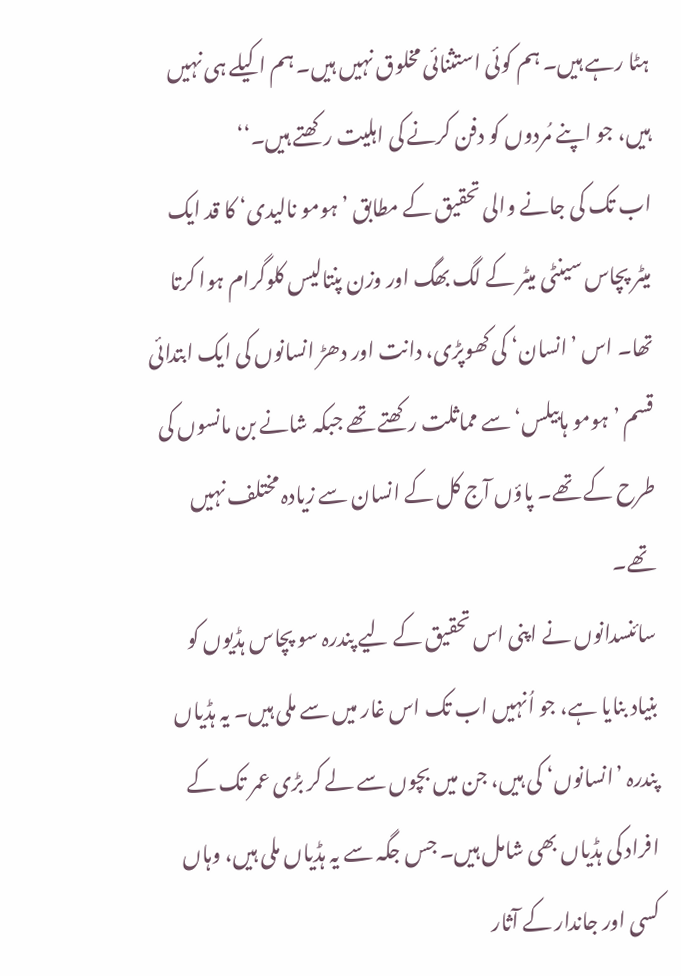ہٹا رہے ہیں۔ ہم کوئی استثنائی مخلوق نہیں ہیں۔ ہم اکیلے ہی نہیں ہیں، جو اپنے مُردوں کو دفن کرنے کی اہلیت رکھتے ہیں۔‘‘
اب تک کی جانے والی تحقیق کے مطابق ’ہومو نالیدی‘ کا قد ایک میٹر پچاس سینٹی میٹر کے لگ بھگ اور وزن پنتالیس کلوگرام ہوا کرتا تھا۔ اس ’انسان‘ کی کھوپڑی، دانت اور دھڑ انسانوں کی ایک ابتدائی قسم ’ہومو ہابیلس‘ سے مماثلت رکھتے تھے جبکہ شانے بن مانسوں کی طرح کے تھے۔ پاؤں آج کل کے انسان سے زیادہ مختلف نہیں تھے۔
سائنسدانوں نے اپنی اس تحقیق کے لیے پندرہ سو پچاس ہڈیوں کو بنیاد بنایا ہے، جو اُنہیں اب تک اس غار میں سے ملی ہیں۔ یہ ہڈیاں پندرہ ’انسانوں‘ کی ہیں، جن میں بچوں سے لے کر بڑی عمر تک کے افراد کی ہڈیاں بھی شامل ہیں۔ جس جگہ سے یہ ہڈیاں ملی ہیں، وہاں کسی اور جاندار کے آثار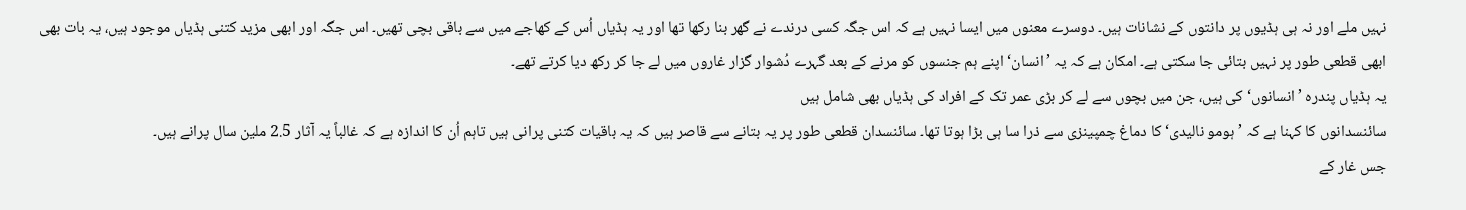نہیں ملے اور نہ ہی ہڈیوں پر دانتوں کے نشانات ہیں۔ دوسرے معنوں میں ایسا نہیں ہے کہ اس جگہ کسی درندے نے گھر بنا رکھا تھا اور یہ ہڈیاں اُس کے کھاجے میں سے باقی بچی تھیں۔ اس جگہ اور ابھی مزید کتنی ہڈیاں موجود ہیں، یہ بات بھی ابھی قطعی طور پر نہیں بتائی جا سکتی ہے۔ امکان ہے کہ یہ ’انسان‘ اپنے ہم جنسوں کو مرنے کے بعد گہرے دُشوار گزار غاروں میں لے جا کر رکھ دیا کرتے تھے۔
یہ ہڈیاں پندرہ ’انسانوں‘ کی ہیں، جن میں بچوں سے لے کر بڑی عمر تک کے افراد کی ہڈیاں بھی شامل ہیں
سائنسدانوں کا کہنا ہے کہ ’ہومو نالیدی‘ کا دماغ چمپینزی سے ذرا سا ہی بڑا ہوتا تھا۔ سائنسدان قطعی طور پر یہ بتانے سے قاصر ہیں کہ یہ باقیات کتنی پرانی ہیں تاہم اُن کا اندازہ ہے کہ غالباً یہ آثار 2.5 ملین سال پرانے ہیں۔
جس غار کے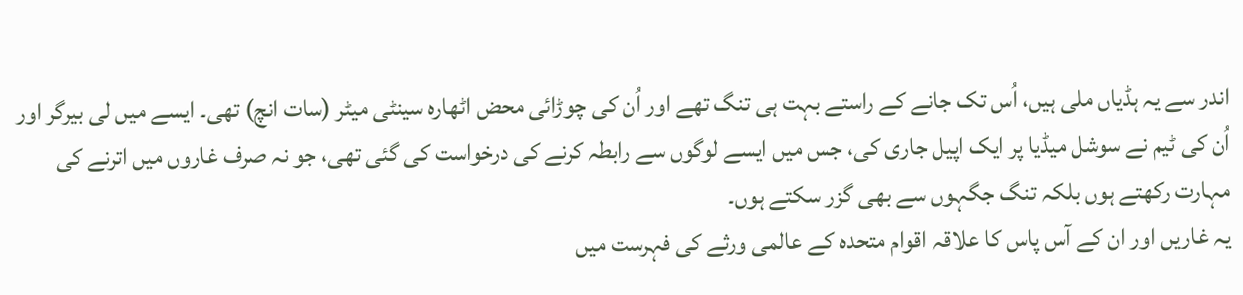اندر سے یہ ہڈیاں ملی ہیں، اُس تک جانے کے راستے بہت ہی تنگ تھے اور اُن کی چوڑائی محض اٹھارہ سینٹی میٹر (سات انچ) تھی۔ ایسے میں لی بیرگر اور اُن کی ٹیم نے سوشل میڈیا پر ایک اپیل جاری کی، جس میں ایسے لوگوں سے رابطہ کرنے کی درخواست کی گئی تھی، جو نہ صرف غاروں میں اترنے کی مہارت رکھتے ہوں بلکہ تنگ جگہوں سے بھی گزر سکتے ہوں۔
یہ غاریں اور ان کے آس پاس کا علاقہ اقوام متحدہ کے عالمی ورثے کی فہرست میں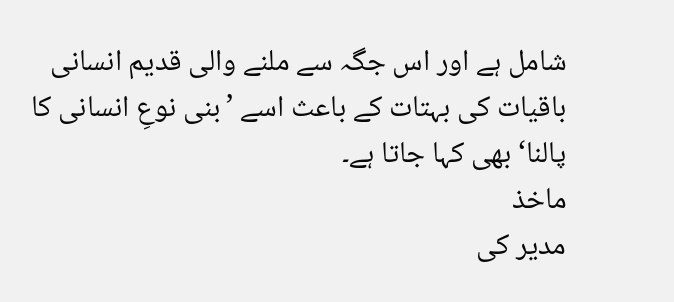شامل ہے اور اس جگہ سے ملنے والی قدیم انسانی باقیات کی بہتات کے باعث اسے ’بنی نوعِ انسانی کا پالنا‘ بھی کہا جاتا ہے۔
ماخذ
مدیر کی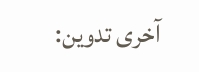آخری تدوین: